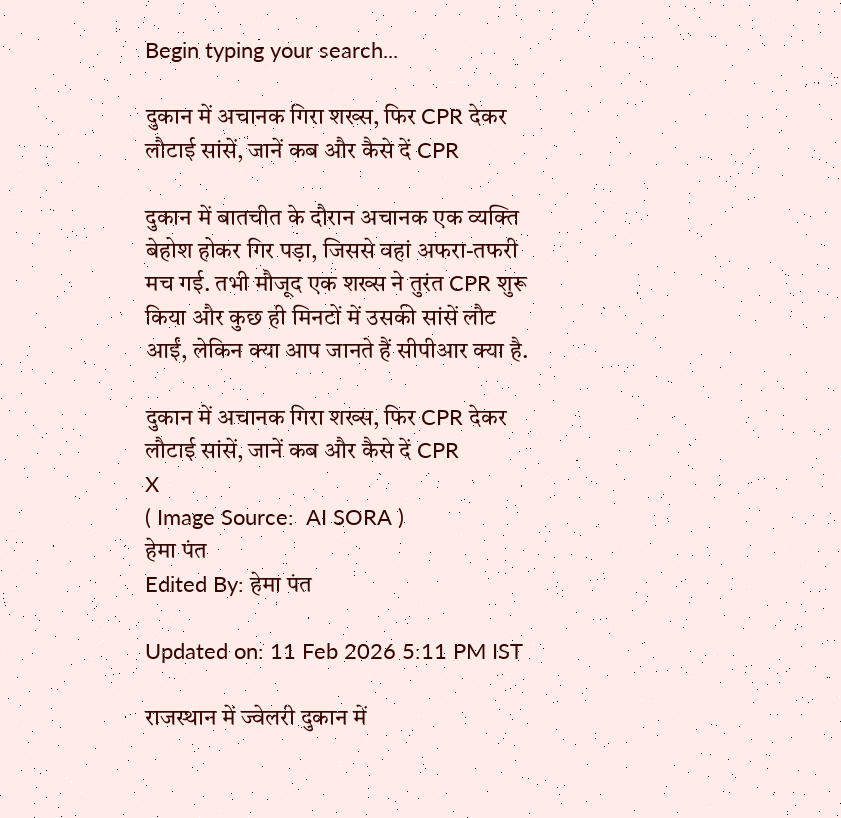Begin typing your search...

दुकान में अचानक गिरा शख्स, फिर CPR देकर लौटाई सांसें, जानें कब और कैसे दें CPR

दुकान में बातचीत के दौरान अचानक एक व्यक्ति बेहोश होकर गिर पड़ा, जिससे वहां अफरा-तफरी मच गई. तभी मौजूद एक शख्स ने तुरंत CPR शुरू किया और कुछ ही मिनटों में उसकी सांसें लौट आईं, लेकिन क्या आप जानते हैं सीपीआर क्या है.

दुकान में अचानक गिरा शख्स, फिर CPR देकर लौटाई सांसें, जानें कब और कैसे दें CPR
X
( Image Source:  AI SORA )
हेमा पंत
Edited By: हेमा पंत

Updated on: 11 Feb 2026 5:11 PM IST

राजस्थान में ज्वेलरी दुकान में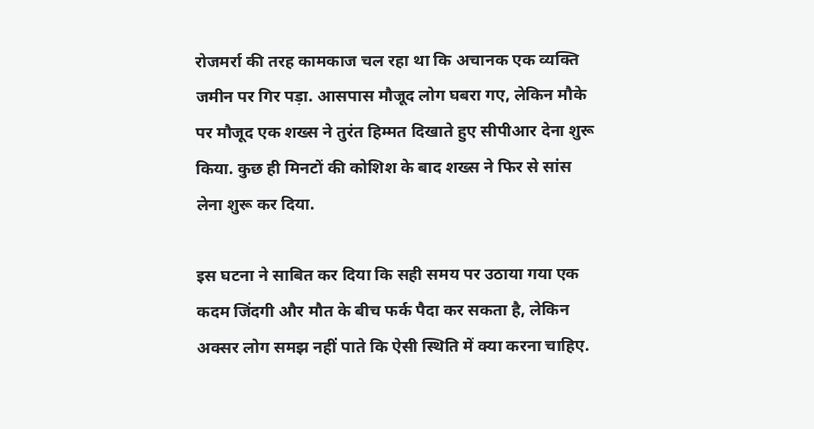रोजमर्रा की तरह कामकाज चल रहा था कि अचानक एक व्यक्ति जमीन पर गिर पड़ा. आसपास मौजूद लोग घबरा गए, लेकिन मौके पर मौजूद एक शख्स ने तुरंत हिम्मत दिखाते हुए सीपीआर देना शुरू किया. कुछ ही मिनटों की कोशिश के बाद शख्स ने फिर से सांस लेना शुरू कर दिया.

इस घटना ने साबित कर दिया कि सही समय पर उठाया गया एक कदम जिंदगी और मौत के बीच फर्क पैदा कर सकता है, लेकिन अक्सर लोग समझ नहीं पाते कि ऐसी स्थिति में क्या करना चाहिए.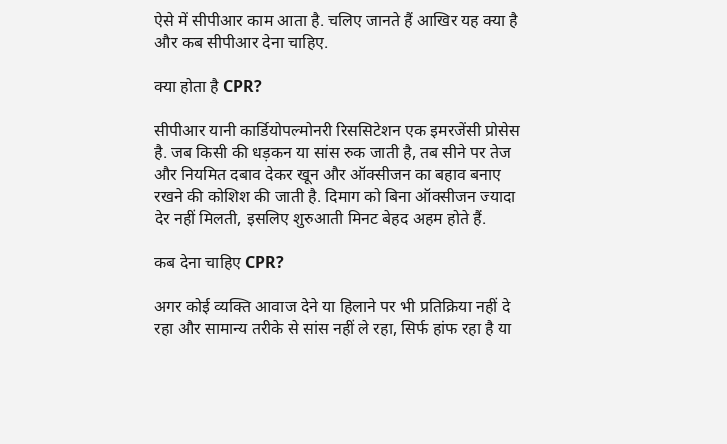ऐसे में सीपीआर काम आता है. चलिए जानते हैं आखिर यह क्या है और कब सीपीआर देना चाहिए.

क्या होता है CPR?

सीपीआर यानी कार्डियोपल्मोनरी रिससिटेशन एक इमरजेंसी प्रोसेस है. जब किसी की धड़कन या सांस रुक जाती है, तब सीने पर तेज और नियमित दबाव देकर खून और ऑक्सीजन का बहाव बनाए रखने की कोशिश की जाती है. दिमाग को बिना ऑक्सीजन ज्यादा देर नहीं मिलती, इसलिए शुरुआती मिनट बेहद अहम होते हैं.

कब देना चाहिए CPR?

अगर कोई व्यक्ति आवाज देने या हिलाने पर भी प्रतिक्रिया नहीं दे रहा और सामान्य तरीके से सांस नहीं ले रहा, सिर्फ हांफ रहा है या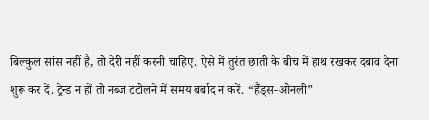बिल्कुल सांस नहीं है, तो देरी नहीं करनी चाहिए. ऐसे में तुरंत छाती के बीच में हाथ रखकर दबाव देना शुरू कर दें. ट्रेन्ड न हों तो नब्ज टटोलने में समय बर्बाद न करें. “हैंड्स-ओनली”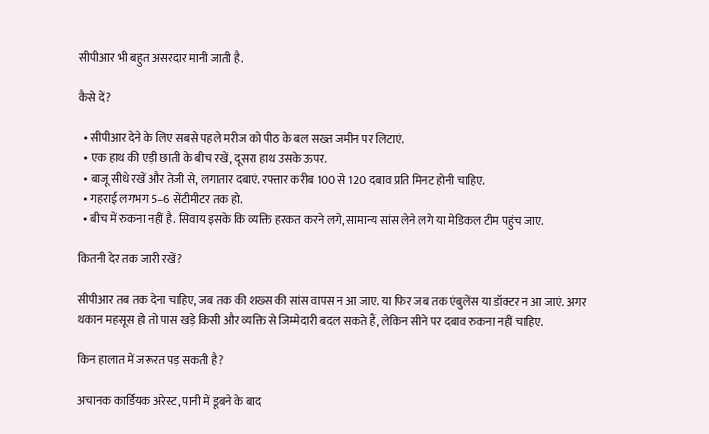सीपीआर भी बहुत असरदार मानी जाती है.

कैसे दें?

  • सीपीआर देने के लिए सबसे पहले मरीज को पीठ के बल सख्त जमीन पर लिटाएं.
  • एक हाथ की एड़ी छाती के बीच रखें, दूसरा हाथ उसके ऊपर.
  • बाजू सीधे रखें और तेजी से, लगातार दबाएं. रफ्तार करीब 100 से 120 दबाव प्रति मिनट होनी चाहिए.
  • गहराई लगभग 5–6 सेंटीमीटर तक हो.
  • बीच में रुकना नहीं है. सिवाय इसके कि व्यक्ति हरकत करने लगे, सामान्य सांस लेने लगे या मेडिकल टीम पहुंच जाए.

कितनी देर तक जारी रखें?

सीपीआर तब तक देना चाहिए, जब तक की शख्स की सांस वापस न आ जाए. या फिर जब तक एंबुलेंस या डॉक्टर न आ जाएं. अगर थकान महसूस हो तो पास खड़े किसी और व्यक्ति से जिम्मेदारी बदल सकते हैं, लेकिन सीने पर दबाव रुकना नहीं चाहिए.

किन हालात में जरूरत पड़ सकती है?

अचानक कार्डियक अरेस्ट, पानी में डूबने के बाद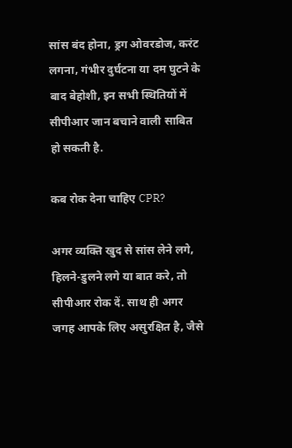सांस बंद होना, ड्रग ओवरडोज, करंट लगना, गंभीर दुर्घटना या दम घुटने के बाद बेहोशी, इन सभी स्थितियों में सीपीआर जान बचाने वाली साबित हो सकती है.

कब रोक देना चाहिए CPR?

अगर व्यक्ति खुद से सांस लेने लगे, हिलने-डुलने लगे या बात करे, तो सीपीआर रोक दें. साथ ही अगर जगह आपके लिए असुरक्षित है, जैसे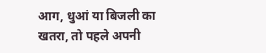आग, धुआं या बिजली का खतरा, तो पहले अपनी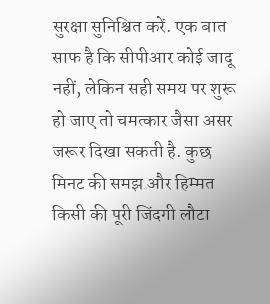सुरक्षा सुनिश्चित करें. एक बात साफ है कि सीपीआर कोई जादू नहीं, लेकिन सही समय पर शुरू हो जाए तो चमत्कार जैसा असर जरूर दिखा सकती है. कुछ मिनट की समझ और हिम्मत किसी की पूरी जिंदगी लौटा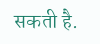सकती है.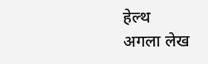हेल्‍थ
अगला लेख